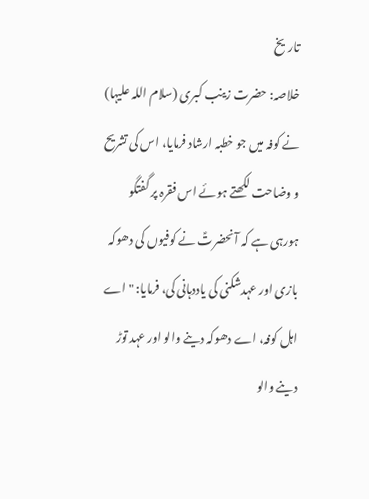تاریخ
خلاصہ: حضرت زینب کبری (سلام اللہ علیہا) نے کوفہ میں جو خطبہ ارشاد فرمایا، اس کی تشریح و وضاحت لکھتے ہوئے اس فقرہ پر گفتگو ہورہی ہے کہ آنحضرتؑ نے کوفیوں کی دھوکہ بازی اور عہدشکنی کی یاددہانی کی، فرمایا: "اے اہل کوفہ، اے دھوکہ دینے والو اور عہد توڑ دینے والو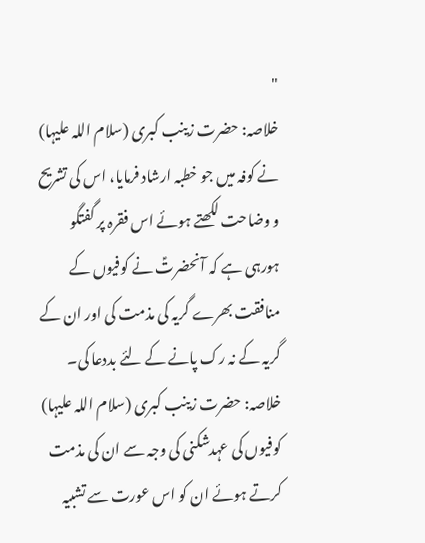"
خلاصہ: حضرت زینب کبری (سلام اللہ علیہا) نے کوفہ میں جو خطبہ ارشاد فرمایا، اس کی تشریح و وضاحت لکھتے ہوئے اس فقرہ پر گفتگو ہورہی ہے کہ آنحضرتؑ نے کوفیوں کے منافقت بھرے گریہ کی مذمت کی اور ان کے گریہ کے نہ رک پانے کے لئے بددعا کی۔
خلاصہ: حضرت زینب کبری (سلام اللہ علیہا) کوفیوں کی عہدشکنی کی وجہ سے ان کی مذمت کرتے ہوئے ان کو اس عورت سے تشبیہ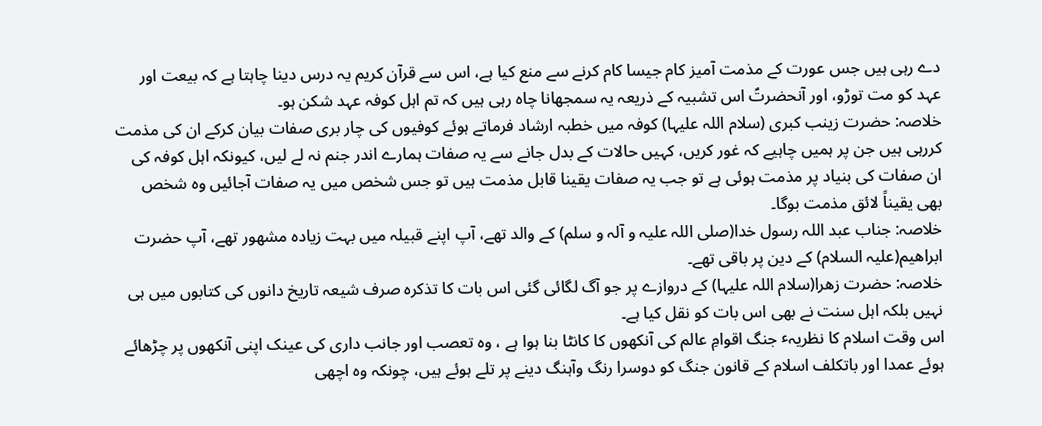دے رہی ہیں جس عورت کے مذمت آمیز کام جیسا کام کرنے سے منع کیا ہے، اس سے قرآن کریم یہ درس دینا چاہتا ہے کہ بیعت اور عہد کو مت توڑو، اور آنحضرتؑ اس تشبیہ کے ذریعہ یہ سمجھانا چاہ رہی ہیں کہ تم اہل کوفہ عہد شکن ہو۔
خلاصہ: حضرت زینب کبری (سلام اللہ علیہا) کوفہ میں خطبہ ارشاد فرماتے ہوئے کوفیوں کی چار بری صفات بیان کرکے ان کی مذمت کررہی ہیں جن پر ہمیں چاہیے کہ غور کریں، کہیں حالات کے بدل جانے سے یہ صفات ہمارے اندر جنم نہ لے لیں، کیونکہ اہل کوفہ کی ان صفات کی بنیاد پر مذمت ہوئی ہے تو جب یہ صفات یقینا قابل مذمت ہیں تو جس شخص میں یہ صفات آجائیں وہ شخص بھی یقیناً لائق مذمت بوگا۔
خلاصہ: جناب عبد اللہ رسول خدا(صلی اللہ علیہ و آلہ و سلم) کے والد تھے، آپ اپنے قبیلہ میں بہت زیادہ مشھور تھے، آپ حضرت ابراھیم(علیہ السلام) کے دین پر باقی تھے۔
خلاصہ: حضرت زھرا(سلام اللہ علیہا) کے دروازے پر جو آگ لگائی گئی اس بات کا تذکرہ صرف شیعہ تاریخ دانوں کی کتابوں میں ہی نہیں بلکہ اہل سنت نے بھی اس بات کو نقل کیا ہے۔
اس وقت اسلام کا نظریہٴ جنگ اقوامِ عالم کی آنکھوں کا کانٹا بنا ہوا ہے ، وہ تعصب اور جانب داری کی عینک اپنی آنکھوں پر چڑھائے ہوئے عمدا اور باتکلف اسلام کے قانون جنگ کو دوسرا رنگ وآہنگ دینے پر تلے ہوئے ہیں، چونکہ وہ اچھی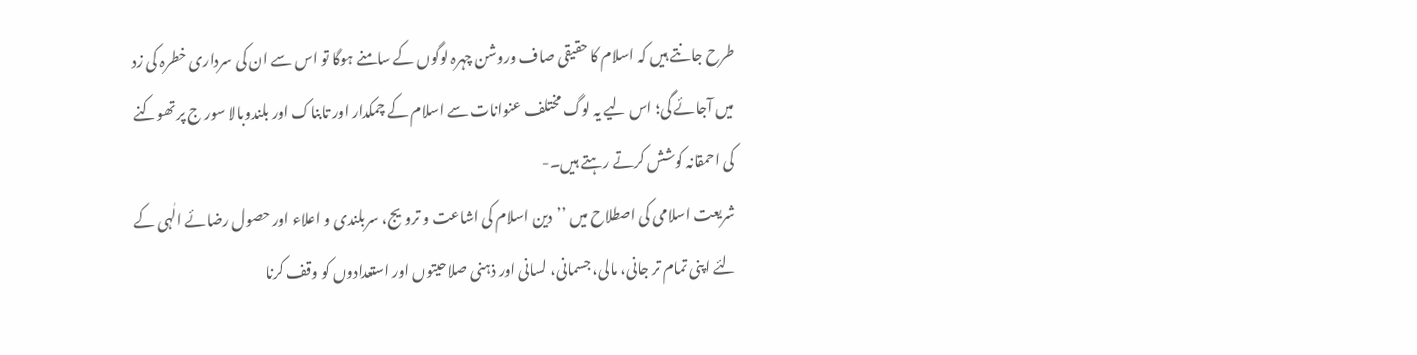طرح جانتے ہیں کہ اسلام کا حقیقی صاف وروشن چہرہ لوگوں کے سامنے ہوگا تو اس سے ان کی سرداری خطرہ کی زد میں آجائے گی؛ اس لیے یہ لوگ مختلف عنوانات سے اسلام کے چمکدار اور تابناک اور بلندوبالا سور ج پر تھوکنے کی احمقانہ کوشش کرتے رہتے ہیں۔-
شریعت اسلامی کی اصطلاح میں ’’دین اسلام کی اشاعت و ترویج، سربلندی و اعلاء اور حصول رضائے الٰہی کے لئے اپنی تمام تر جانی، مالی، جسمانی، لسانی اور ذہنی صلاحیتوں اور استعدادوں کو وقف کرنا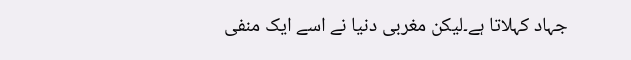جہاد کہلاتا ہے۔لیکن مغربی دنیا نے اسے ایک منفی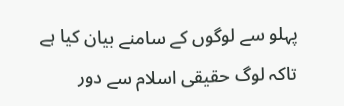پہلو سے لوگوں کے سامنے بیان کیا ہے تاکہ لوگ حقیقی اسلام سے دور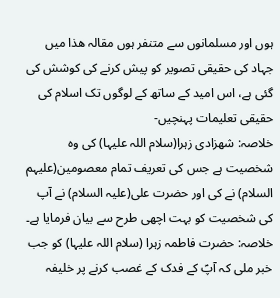ہوں اور مسلمانوں سے متنفر ہوں مقالہ ھذا میں جہاد کی حقیقی تصویر کو پیش کرنے کی کوشش کی گئی ہے، اس امید کے ساتھ کے لوگوں تک اسلام کی حقیقی تعلیمات پہنچیں-
خلاصہ: شھزادی زہرا(سلام اللہ علیہا) کی وہ شخصیت ہے جس کی تعریف تمام معصومین(علیہم السلام) نے کی اور حضرت علی(علیہ السلام) نے آپ کی شخصیت کو بہت اچھی طرح سے بیان فرمایا ہے۔
خلاصہ: حضرت فاطمہ زہرا (سلام اللہ علیہا) کو جب خبر ملی کہ آپؑ کے فدک کے غصب کرنے پر خلیفہ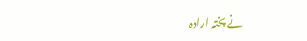نے پختہ ارادہ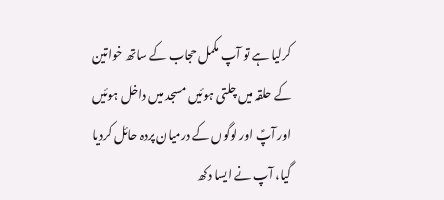کرلیا ہے تو آپ مکمل حجاب کے ساتھ خواتین کے حلقہ میں چلتی ہوئیں مسجد میں داخل ہوئیں اور آپؑ اور لوگوں کے درمیان پردہ حائل کردیا گیا، آپ نے ایسا دکھ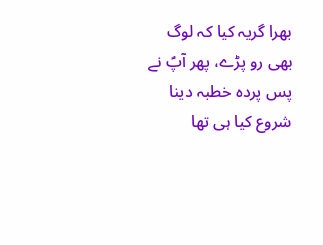بھرا گریہ کیا کہ لوگ بھی رو پڑے، پھر آپؑ نے پس پردہ خطبہ دینا شروع کیا ہی تھا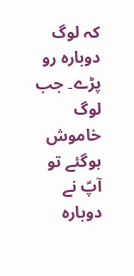کہ لوگ دوبارہ رو پڑے۔ جب لوگ خاموش ہوگئے تو آپؑ نے دوبارہ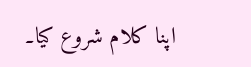اپنا کلام شروع کیا۔